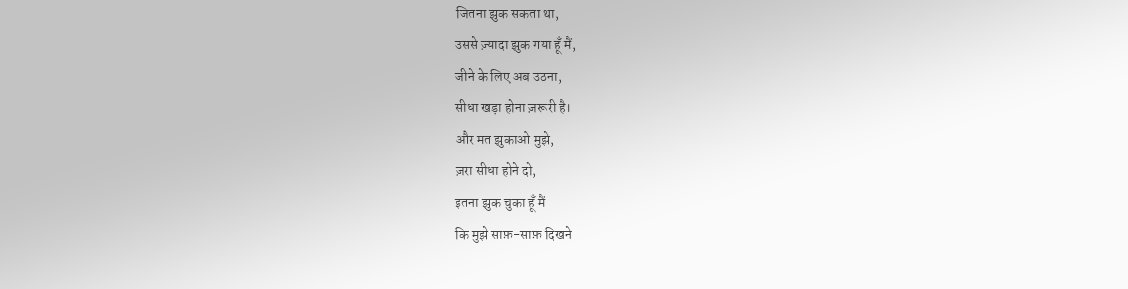जितना झुक सकता था,
उससे ज़्यादा झुक गया हूँ मैं,
जीने के लिए अब उठना,
सीधा खड़ा होना ज़रूरी है।
और मत झुकाओ मुझे,
ज़रा सीधा होने दो,
इतना झुक चुका हूँ मैं
कि मुझे साफ़-साफ़ दिखने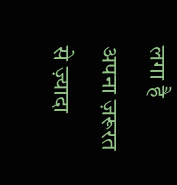लगा है
अपना ज़रूरत से ज़्यादा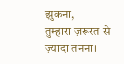झुकना,
तुम्हारा ज़रूरत से ज़्यादा तनना।